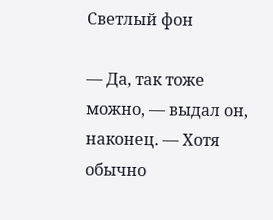Светлый фон

— Да, так тоже можно, — выдал он, наконец. — Хотя обычно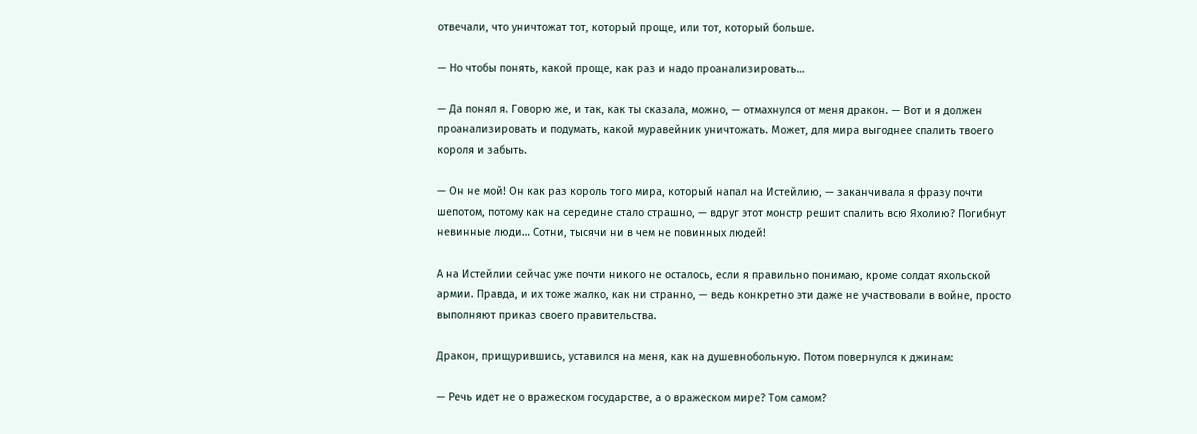отвечали, что уничтожат тот, который проще, или тот, который больше.

— Но чтобы понять, какой проще, как раз и надо проанализировать…

— Да понял я. Говорю же, и так, как ты сказала, можно, — отмахнулся от меня дракон. — Вот и я должен проанализировать и подумать, какой муравейник уничтожать. Может, для мира выгоднее спалить твоего короля и забыть.

— Он не мой! Он как раз король того мира, который напал на Истейлию, — заканчивала я фразу почти шепотом, потому как на середине стало страшно, — вдруг этот монстр решит спалить всю Яхолию? Погибнут невинные люди… Сотни, тысячи ни в чем не повинных людей!

А на Истейлии сейчас уже почти никого не осталось, если я правильно понимаю, кроме солдат яхольской армии. Правда, и их тоже жалко, как ни странно, — ведь конкретно эти даже не участвовали в войне, просто выполняют приказ своего правительства.

Дракон, прищурившись, уставился на меня, как на душевнобольную. Потом повернулся к джинам:

— Речь идет не о вражеском государстве, а о вражеском мире? Том самом?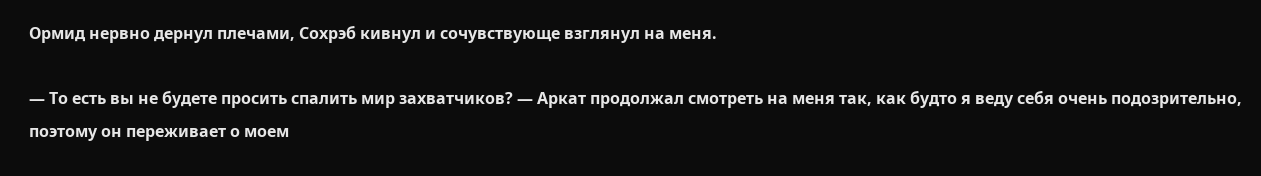Ормид нервно дернул плечами, Сохрэб кивнул и сочувствующе взглянул на меня.

— То есть вы не будете просить спалить мир захватчиков? — Аркат продолжал смотреть на меня так, как будто я веду себя очень подозрительно, поэтому он переживает о моем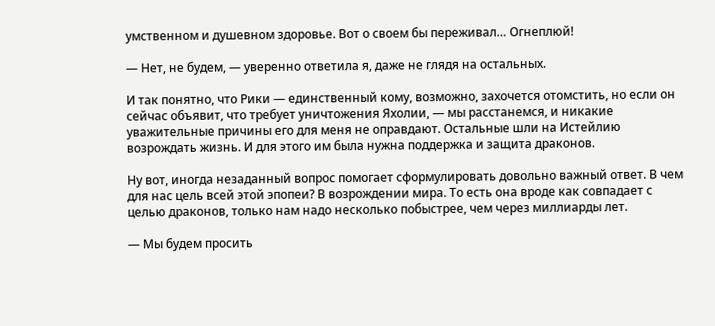умственном и душевном здоровье. Вот о своем бы переживал… Огнеплюй!

— Нет, не будем, — уверенно ответила я, даже не глядя на остальных.

И так понятно, что Рики — единственный кому, возможно, захочется отомстить, но если он сейчас объявит, что требует уничтожения Яхолии, — мы расстанемся, и никакие уважительные причины его для меня не оправдают. Остальные шли на Истейлию возрождать жизнь. И для этого им была нужна поддержка и защита драконов.

Ну вот, иногда незаданный вопрос помогает сформулировать довольно важный ответ. В чем для нас цель всей этой эпопеи? В возрождении мира. То есть она вроде как совпадает с целью драконов, только нам надо несколько побыстрее, чем через миллиарды лет.

— Мы будем просить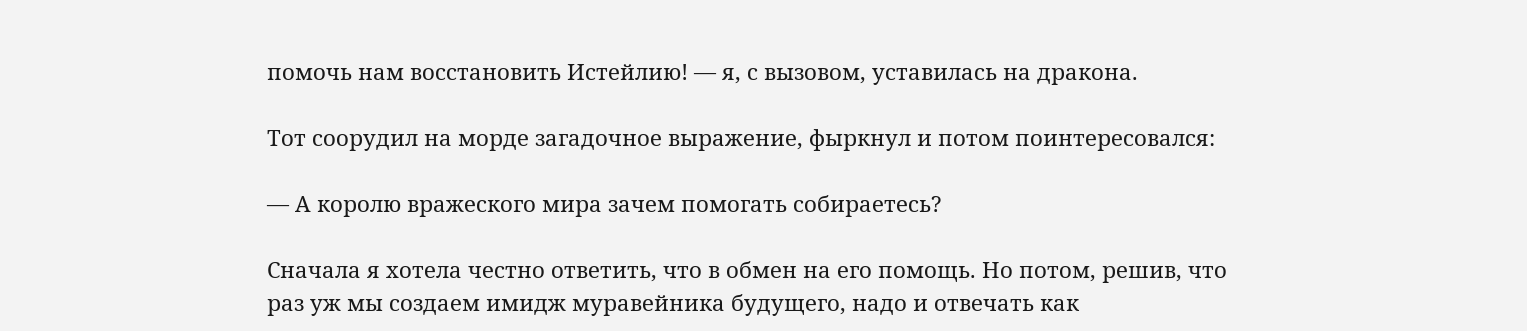помочь нам восстановить Истейлию! — я, с вызовом, уставилась на дракона.

Тот соорудил на морде загадочное выражение, фыркнул и потом поинтересовался:

— А королю вражеского мира зачем помогать собираетесь?

Сначала я хотела честно ответить, что в обмен на его помощь. Но потом, решив, что раз уж мы создаем имидж муравейника будущего, надо и отвечать как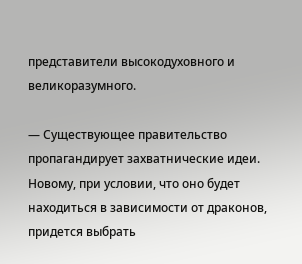представители высокодуховного и великоразумного.

— Существующее правительство пропагандирует захватнические идеи. Новому, при условии, что оно будет находиться в зависимости от драконов, придется выбрать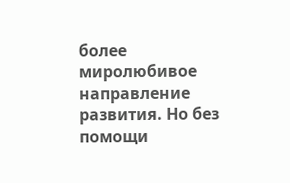более миролюбивое направление развития. Но без помощи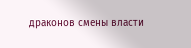драконов смены власти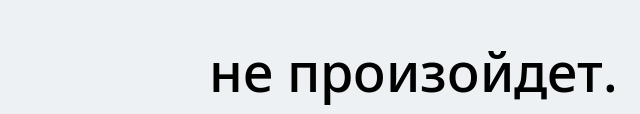не произойдет.